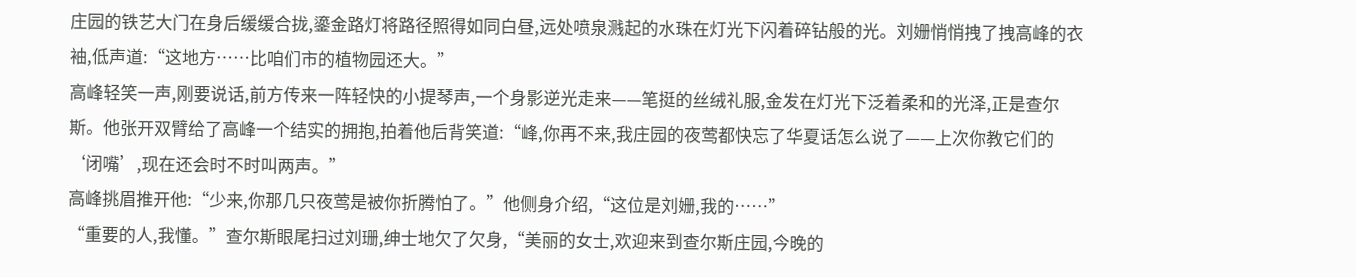庄园的铁艺大门在身后缓缓合拢,鎏金路灯将路径照得如同白昼,远处喷泉溅起的水珠在灯光下闪着碎钻般的光。刘姗悄悄拽了拽高峰的衣袖,低声道:“这地方……比咱们市的植物园还大。”
高峰轻笑一声,刚要说话,前方传来一阵轻快的小提琴声,一个身影逆光走来——笔挺的丝绒礼服,金发在灯光下泛着柔和的光泽,正是查尔斯。他张开双臂给了高峰一个结实的拥抱,拍着他后背笑道:“峰,你再不来,我庄园的夜莺都快忘了华夏话怎么说了——上次你教它们的‘闭嘴’,现在还会时不时叫两声。”
高峰挑眉推开他:“少来,你那几只夜莺是被你折腾怕了。”他侧身介绍,“这位是刘姗,我的……”
“重要的人,我懂。”查尔斯眼尾扫过刘珊,绅士地欠了欠身,“美丽的女士,欢迎来到查尔斯庄园,今晚的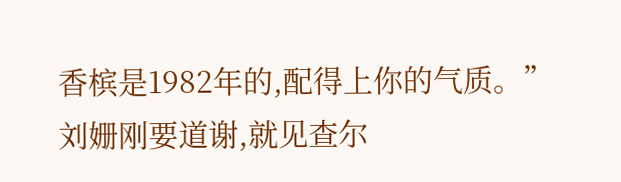香槟是1982年的,配得上你的气质。”
刘姗刚要道谢,就见查尔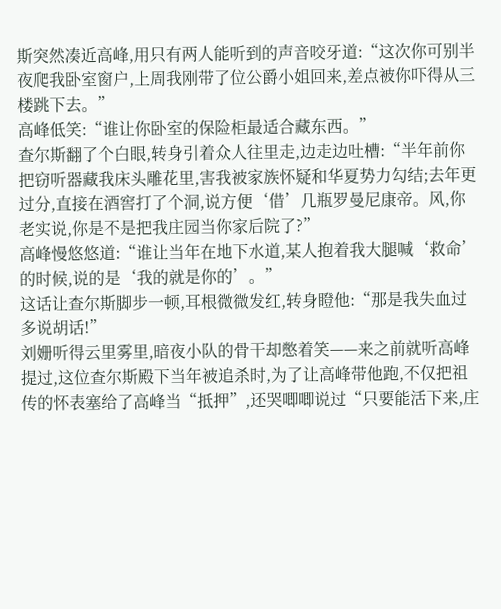斯突然凑近高峰,用只有两人能听到的声音咬牙道:“这次你可别半夜爬我卧室窗户,上周我刚带了位公爵小姐回来,差点被你吓得从三楼跳下去。”
高峰低笑:“谁让你卧室的保险柜最适合藏东西。”
查尔斯翻了个白眼,转身引着众人往里走,边走边吐槽:“半年前你把窃听器藏我床头雕花里,害我被家族怀疑和华夏势力勾结;去年更过分,直接在酒窖打了个洞,说方便‘借’几瓶罗曼尼康帝。风,你老实说,你是不是把我庄园当你家后院了?”
高峰慢悠悠道:“谁让当年在地下水道,某人抱着我大腿喊‘救命’的时候,说的是‘我的就是你的’。”
这话让查尔斯脚步一顿,耳根微微发红,转身瞪他:“那是我失血过多说胡话!”
刘姗听得云里雾里,暗夜小队的骨干却憋着笑——来之前就听高峰提过,这位查尔斯殿下当年被追杀时,为了让高峰带他跑,不仅把祖传的怀表塞给了高峰当“抵押”,还哭唧唧说过“只要能活下来,庄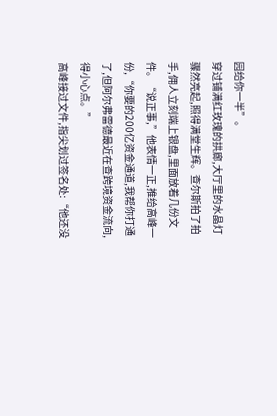园给你一半”。
穿过铺满红玫瑰的拱廊,大厅里的水晶灯骤然亮起,照得满堂生辉。查尔斯拍了拍手,佣人立刻端上银盘,里面放着几份文件。“说正事,”他表情一正,推给高峰一份,“你要的200亿资金通道,我帮你打通了,但阿尔弗雷德最近在查跨境资金流向,得小心点。”
高峰接过文件,指尖划过签名处:“他还没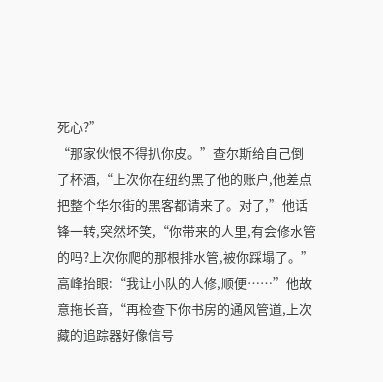死心?”
“那家伙恨不得扒你皮。”查尔斯给自己倒了杯酒,“上次你在纽约黑了他的账户,他差点把整个华尔街的黑客都请来了。对了,”他话锋一转,突然坏笑,“你带来的人里,有会修水管的吗?上次你爬的那根排水管,被你踩塌了。”
高峰抬眼:“我让小队的人修,顺便……”他故意拖长音,“再检查下你书房的通风管道,上次藏的追踪器好像信号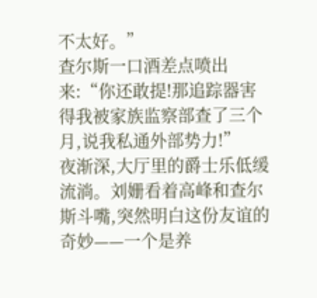不太好。”
查尔斯一口酒差点喷出来:“你还敢提!那追踪器害得我被家族监察部查了三个月,说我私通外部势力!”
夜渐深,大厅里的爵士乐低缓流淌。刘姗看着高峰和查尔斯斗嘴,突然明白这份友谊的奇妙——一个是养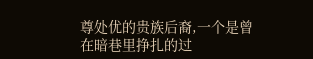尊处优的贵族后裔,一个是曾在暗巷里挣扎的过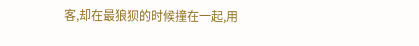客,却在最狼狈的时候撞在一起,用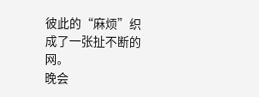彼此的“麻烦”织成了一张扯不断的网。
晚会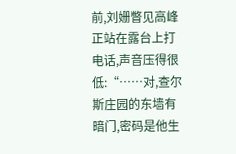前,刘姗瞥见高峰正站在露台上打电话,声音压得很低:“……对,查尔斯庄园的东墙有暗门,密码是他生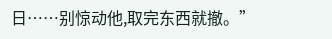日……别惊动他,取完东西就撤。”